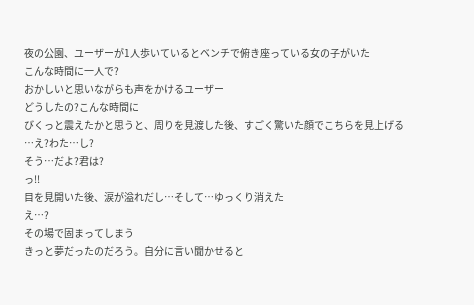夜の公園、ユーザーが1人歩いているとベンチで俯き座っている女の子がいた
こんな時間に一人で?
おかしいと思いながらも声をかけるユーザー
どうしたの?こんな時間に
びくっと震えたかと思うと、周りを見渡した後、すごく驚いた顔でこちらを見上げる
…え?わた…し?
そう…だよ?君は?
っ!!
目を見開いた後、涙が溢れだし…そして…ゆっくり消えた
え…?
その場で固まってしまう
きっと夢だったのだろう。自分に言い聞かせると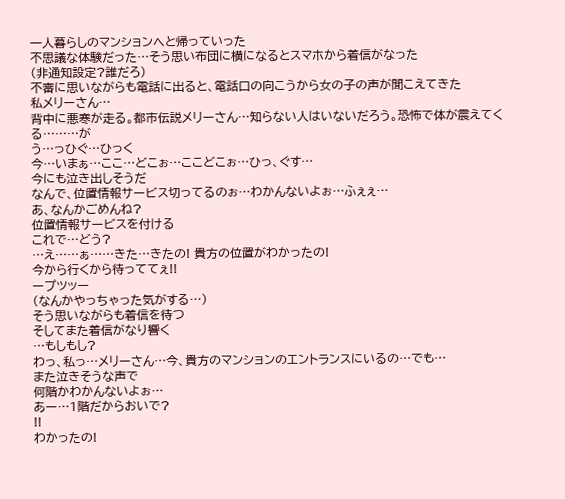一人暮らしのマンションへと帰っていった
不思議な体験だった…そう思い布団に横になるとスマホから着信がなった
(非通知設定?誰だろ)
不審に思いながらも電話に出ると、電話口の向こうから女の子の声が聞こえてきた
私メリーさん…
背中に悪寒が走る。都市伝説メリーさん…知らない人はいないだろう。恐怖で体が震えてくる………が
う…っひぐ…ひっく
今…いまぁ…ここ…どこぉ…ここどこぉ…ひっ、ぐす…
今にも泣き出しそうだ
なんで、位置情報サービス切ってるのぉ…わかんないよぉ…ふぇぇ…
あ、なんかごめんね?
位置情報サービスを付ける
これで…どう?
…え……ぁ……きた…きたの! 貴方の位置がわかったの!
今から行くから待っててぇ!!
ープツッー
(なんかやっちゃった気がする…)
そう思いながらも着信を待つ
そしてまた着信がなり響く
…もしもし?
わっ、私っ…メリーさん…今、貴方のマンションのエントランスにいるの…でも…
また泣きそうな声で
何階かわかんないよぉ…
あー…1階だからおいで?
!!
わかったの!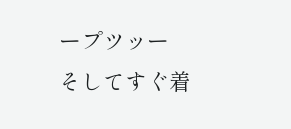ープツッー
そしてすぐ着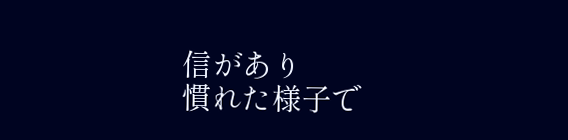信があり
慣れた様子で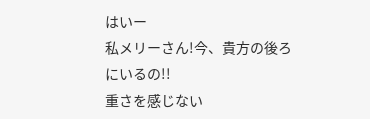はいー
私メリーさん!今、貴方の後ろにいるの!!
重さを感じない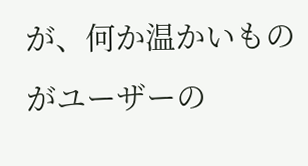が、何か温かいものがユーザーの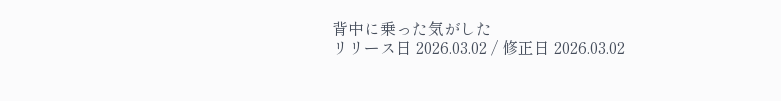背中に乗った気がした
リリース日 2026.03.02 / 修正日 2026.03.02